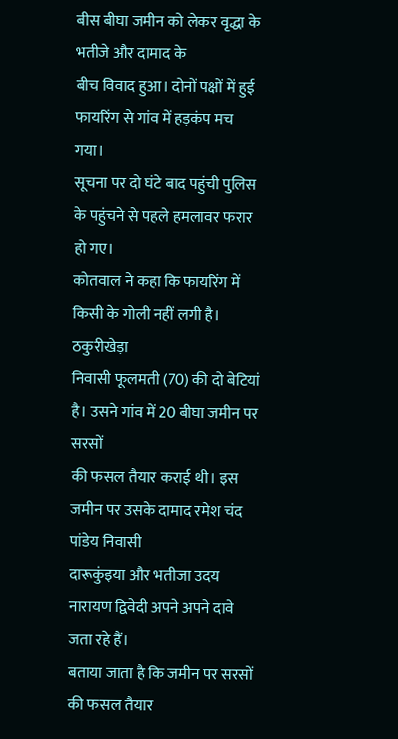बीस बीघा जमीन को लेकर वृद्धा के भतीजे और दामाद के
बीच विवाद हुआ। दोनों पक्षों में हुई फायरिंग से गांव में हड़कंप मच गया।
सूचना पर दो घंटे बाद पहुंची पुलिस के पहुंचने से पहले हमलावर फरार हो गए।
कोतवाल ने कहा कि फायरिंग में किसी के गोली नहीं लगी है।
ठकुरीखेड़ा
निवासी फूलमती (70) की दो बेटियां है। उसने गांव में 20 बीघा जमीन पर सरसों
की फसल तैयार कराई थी। इस जमीन पर उसके दामाद रमेश चंद पांडेय निवासी
दारूकुंइया और भतीजा उदय नारायण द्विवेदी अपने अपने दावे जता रहे हैं।
बताया जाता है कि जमीन पर सरसों की फसल तैयार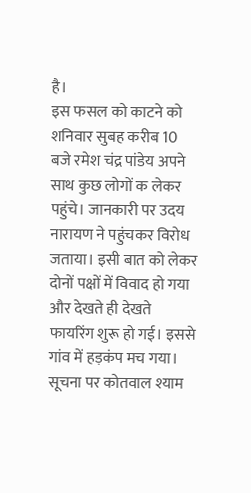है।
इस फसल को काटने को
शनिवार सुबह करीब 10 बजे रमेश चंद्र पांडेय अपने साथ कुछ लोगों क लेकर
पहुंचे। जानकारी पर उदय नारायण ने पहुंचकर विरोध जताया। इसी बात को लेकर
दोनों पक्षों में विवाद हो गया और देखते ही देखते फायरिंग शुरू हो गई। इससे
गांव में हड़कंप मच गया।
सूचना पर कोतवाल श्याम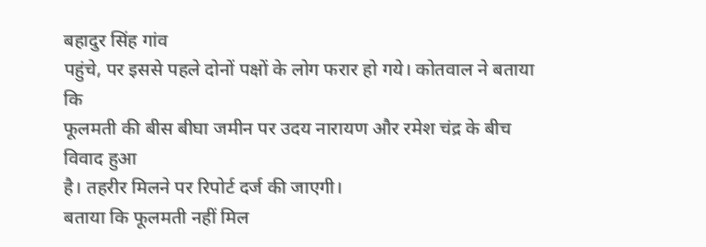बहादुर सिंह गांव
पहुंचे, पर इससे पहले दोनों पक्षों के लोग फरार हो गये। कोतवाल ने बताया कि
फूलमती की बीस बीघा जमीन पर उदय नारायण और रमेश चंद्र के बीच विवाद हुआ
है। तहरीर मिलने पर रिपोर्ट दर्ज की जाएगी।
बताया कि फूलमती नहीं मिल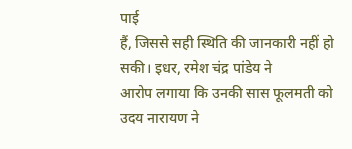पाई
हैं, जिससे सही स्थिति की जानकारी नहीं हो सकी। इधर, रमेश चंद्र पांडेय ने
आरोप लगाया कि उनकी सास फूलमती को उदय नारायण ने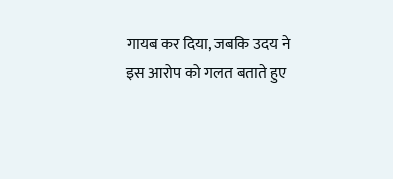गायब कर दिया, जबकि उदय ने
इस आरोप को गलत बताते हुए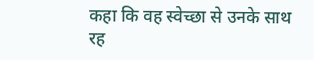कहा कि वह स्वेच्छा से उनके साथ रह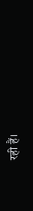रही हैं।